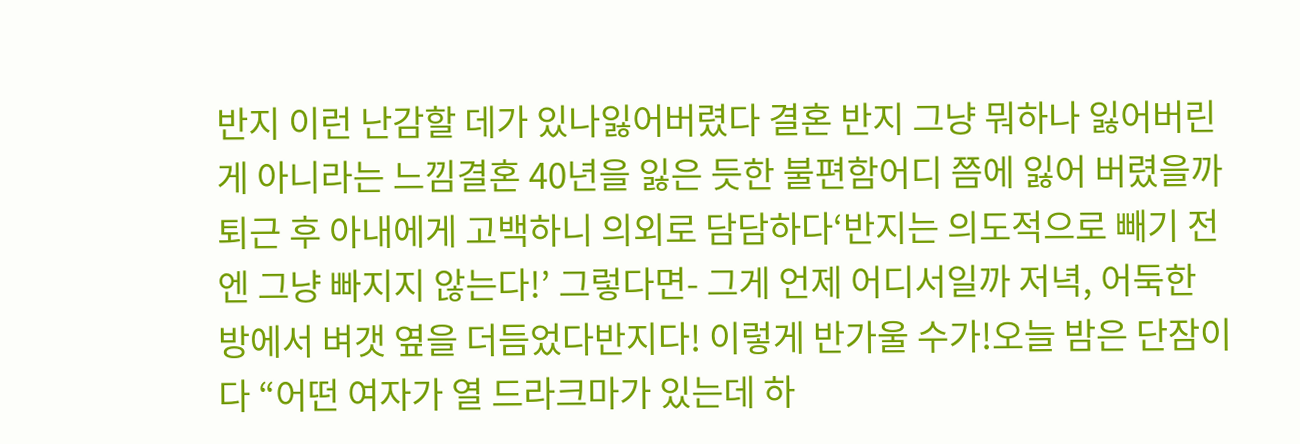반지 이런 난감할 데가 있나잃어버렸다 결혼 반지 그냥 뭐하나 잃어버린 게 아니라는 느낌결혼 40년을 잃은 듯한 불편함어디 쯤에 잃어 버렸을까 퇴근 후 아내에게 고백하니 의외로 담담하다‘반지는 의도적으로 빼기 전엔 그냥 빠지지 않는다!’ 그렇다면- 그게 언제 어디서일까 저녁, 어둑한 방에서 벼갯 옆을 더듬었다반지다! 이렇게 반가울 수가!오늘 밤은 단잠이다 “어떤 여자가 열 드라크마가 있는데 하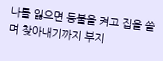나를 잃으면 등불을 켜고 집을 쓸며 찾아내기까지 부지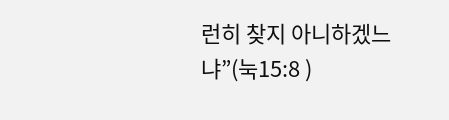런히 찾지 아니하겠느냐”(눅15:8 )